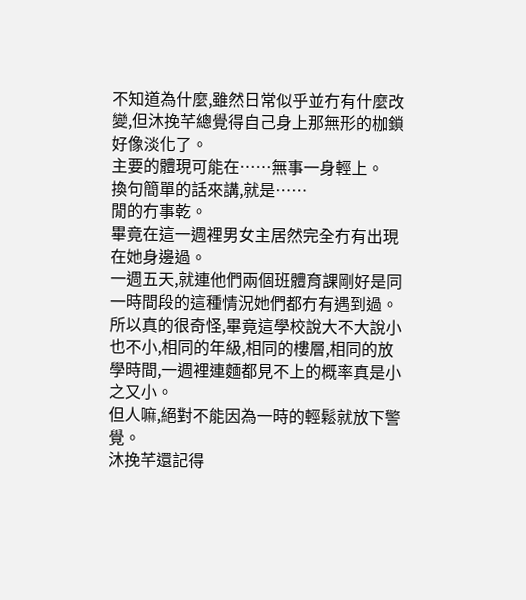不知道為什麼,雖然日常似乎並冇有什麼改變,但沐挽芊總覺得自己身上那無形的枷鎖好像淡化了。
主要的體現可能在……無事一身輕上。
換句簡單的話來講,就是……
閒的冇事乾。
畢竟在這一週裡男女主居然完全冇有出現在她身邊過。
一週五天,就連他們兩個班體育課剛好是同一時間段的這種情況她們都冇有遇到過。
所以真的很奇怪,畢竟這學校說大不大說小也不小,相同的年級,相同的樓層,相同的放學時間,一週裡連麵都見不上的概率真是小之又小。
但人嘛,絕對不能因為一時的輕鬆就放下警覺。
沐挽芊還記得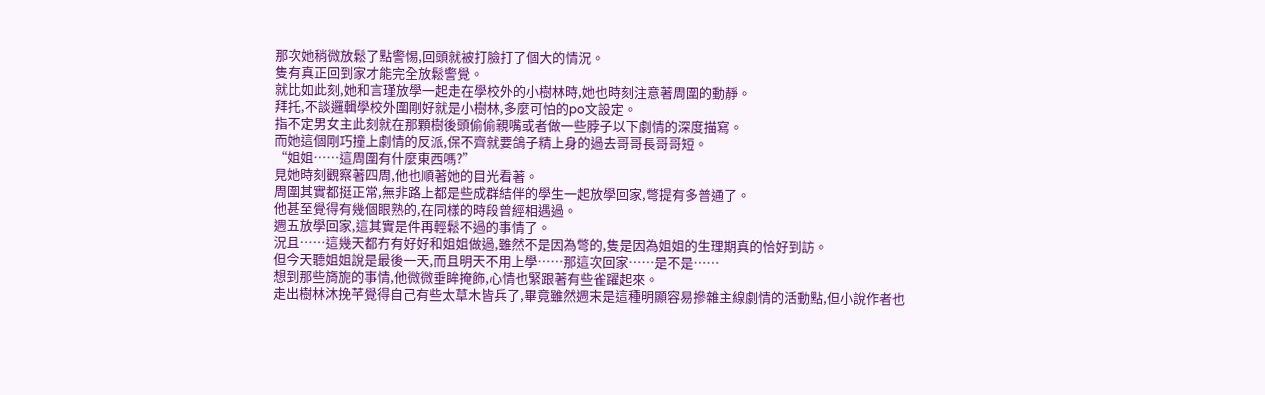那次她稍微放鬆了點警惕,回頭就被打臉打了個大的情況。
隻有真正回到家才能完全放鬆警覺。
就比如此刻,她和言瑾放學一起走在學校外的小樹林時,她也時刻注意著周圍的動靜。
拜托,不談邏輯學校外圍剛好就是小樹林,多麼可怕的po文設定。
指不定男女主此刻就在那顆樹後頭偷偷親嘴或者做一些脖子以下劇情的深度描寫。
而她這個剛巧撞上劇情的反派,保不齊就要鴿子精上身的過去哥哥長哥哥短。
“姐姐……這周圍有什麼東西嗎?”
見她時刻觀察著四周,他也順著她的目光看著。
周圍其實都挺正常,無非路上都是些成群結伴的學生一起放學回家,彆提有多普通了。
他甚至覺得有幾個眼熟的,在同樣的時段曾經相遇過。
週五放學回家,這其實是件再輕鬆不過的事情了。
況且……這幾天都冇有好好和姐姐做過,雖然不是因為彆的,隻是因為姐姐的生理期真的恰好到訪。
但今天聽姐姐說是最後一天,而且明天不用上學……那這次回家……是不是……
想到那些旖旎的事情,他微微垂眸掩飾,心情也緊跟著有些雀躍起來。
走出樹林沐挽芊覺得自己有些太草木皆兵了,畢竟雖然週末是這種明顯容易摻雜主線劇情的活動點,但小說作者也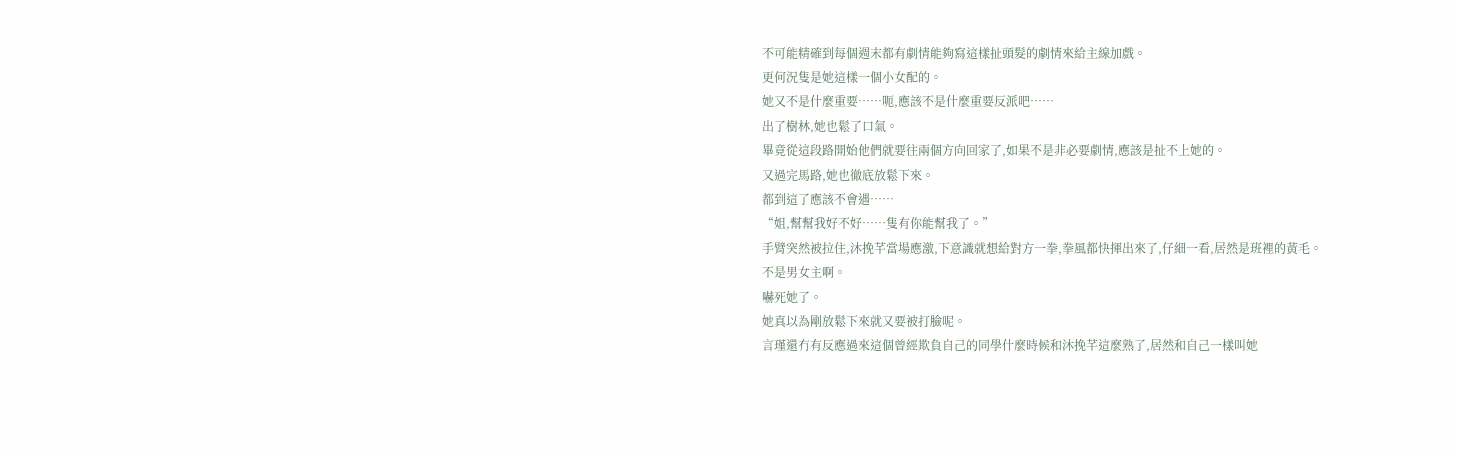不可能精確到每個週末都有劇情能夠寫這樣扯頭髮的劇情來給主線加戲。
更何況隻是她這樣一個小女配的。
她又不是什麼重要……呃,應該不是什麼重要反派吧……
出了樹林,她也鬆了口氣。
畢竟從這段路開始他們就要往兩個方向回家了,如果不是非必要劇情,應該是扯不上她的。
又過完馬路,她也徹底放鬆下來。
都到這了應該不會遇……
“姐,幫幫我好不好……隻有你能幫我了。”
手臂突然被拉住,沐挽芊當場應激,下意識就想給對方一拳,拳風都快揮出來了,仔細一看,居然是班裡的黃毛。
不是男女主啊。
嚇死她了。
她真以為剛放鬆下來就又要被打臉呢。
言瑾還冇有反應過來這個曾經欺負自己的同學什麼時候和沐挽芊這麼熟了,居然和自己一樣叫她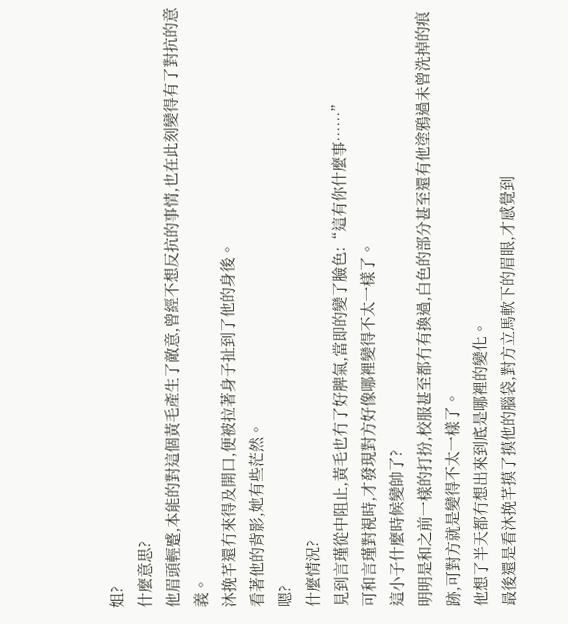姐?
什麼意思?
他眉頭輕蹙,本能的對這個黃毛產生了敵意,曾經不想反抗的事情,也在此刻變得有了對抗的意義。
沐挽芊還冇來得及開口,便被拉著身子扯到了他的身後。
看著他的背影,她有些茫然。
嗯?
什麼情況?
見到言瑾從中阻止,黃毛也冇了好脾氣,當即的變了臉色:“這有你什麼事……”
可和言瑾對視時,才發現對方好像哪裡變得不太一樣了。
這小子什麼時候變帥了?
明明是和之前一樣的打扮,校服甚至都冇有換過,白色的部分甚至還有他塗鴉過未曾洗掉的痕跡,可對方就是變得不太一樣了。
他想了半天都冇想出來到底是哪裡的變化。
最後還是看沐挽芊摸了摸他的腦袋,對方立馬軟下的眉眼,才感覺到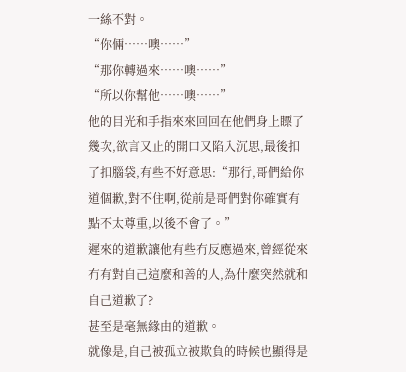一絲不對。
“你倆……噢……”
“那你轉過來……噢……”
“所以你幫他……噢……”
他的目光和手指來來回回在他們身上瞟了幾次,欲言又止的開口又陷入沉思,最後扣了扣腦袋,有些不好意思:“那行,哥們給你道個歉,對不住啊,從前是哥們對你確實有點不太尊重,以後不會了。”
遲來的道歉讓他有些冇反應過來,曾經從來冇有對自己這麼和善的人,為什麼突然就和自己道歉了?
甚至是毫無緣由的道歉。
就像是,自己被孤立被欺負的時候也顯得是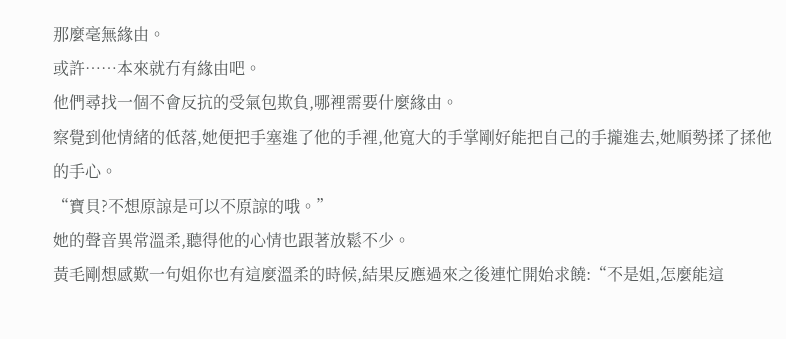那麼毫無緣由。
或許……本來就冇有緣由吧。
他們尋找一個不會反抗的受氣包欺負,哪裡需要什麼緣由。
察覺到他情緒的低落,她便把手塞進了他的手裡,他寬大的手掌剛好能把自己的手攏進去,她順勢揉了揉他的手心。
“寶貝?不想原諒是可以不原諒的哦。”
她的聲音異常溫柔,聽得他的心情也跟著放鬆不少。
黃毛剛想感歎一句姐你也有這麼溫柔的時候,結果反應過來之後連忙開始求饒:“不是姐,怎麼能這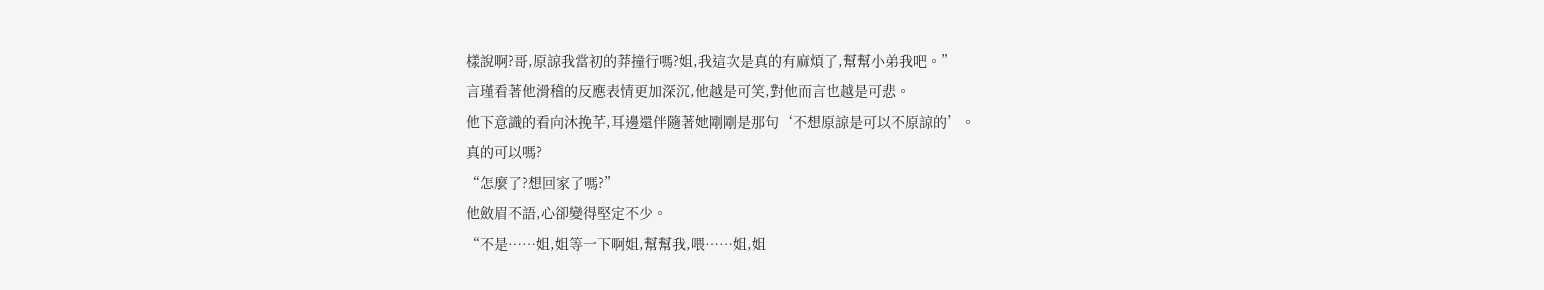樣說啊?哥,原諒我當初的莽撞行嗎?姐,我這次是真的有麻煩了,幫幫小弟我吧。”
言瑾看著他滑稽的反應表情更加深沉,他越是可笑,對他而言也越是可悲。
他下意識的看向沐挽芊,耳邊還伴隨著她剛剛是那句‘不想原諒是可以不原諒的’。
真的可以嗎?
“怎麼了?想回家了嗎?”
他斂眉不語,心卻變得堅定不少。
“不是……姐,姐等一下啊姐,幫幫我,喂……姐,姐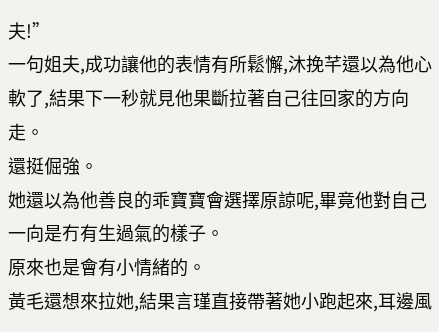夫!”
一句姐夫,成功讓他的表情有所鬆懈,沐挽芊還以為他心軟了,結果下一秒就見他果斷拉著自己往回家的方向走。
還挺倔強。
她還以為他善良的乖寶寶會選擇原諒呢,畢竟他對自己一向是冇有生過氣的樣子。
原來也是會有小情緒的。
黃毛還想來拉她,結果言瑾直接帶著她小跑起來,耳邊風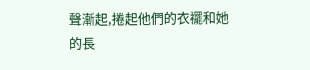聲漸起,捲起他們的衣襬和她的長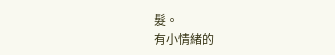髮。
有小情緒的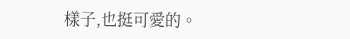樣子,也挺可愛的。